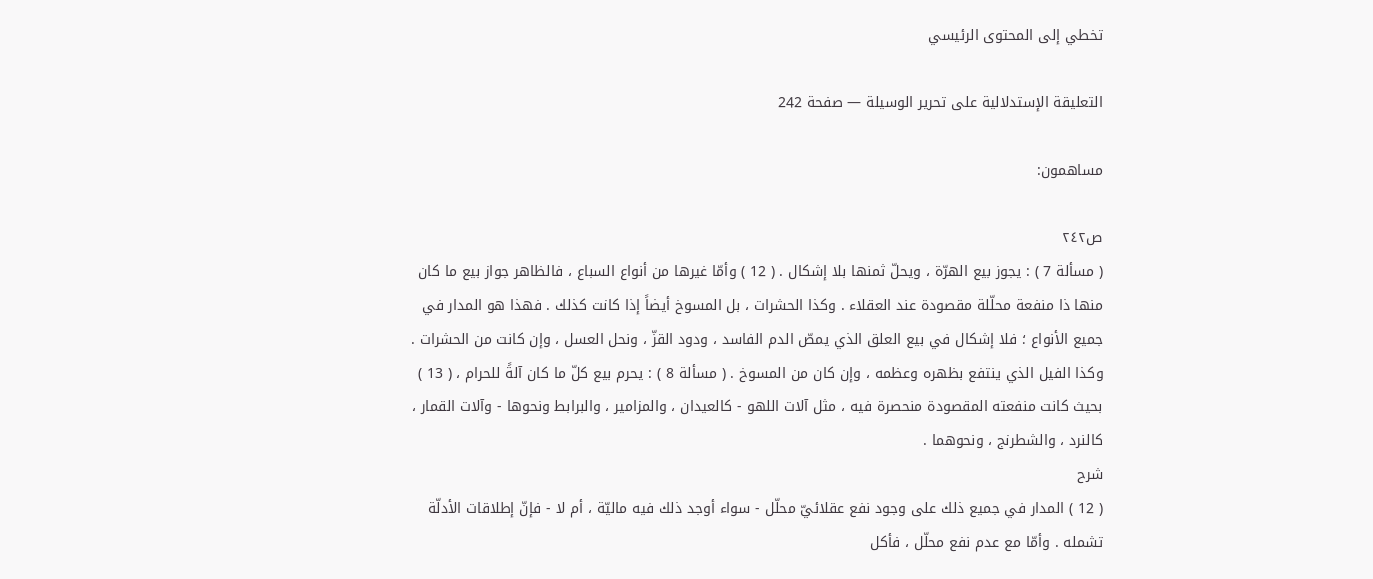تخطي إلى المحتوى الرئيسي

التعليقة الإستدلالية على تحرير الوسيلة — صفحة 242

مساهمون:

ص٢٤٢
( مسألة 7 ) : يجوز بيع الهرّة ، ويحلّ ثمنها بلا إشكال . ( 12 ) وأمّا غيرها من أنواع السباع ، فالظاهر جواز بيع ما كان منها ذا منفعة محلّلة مقصودة عند العقلاء . وكذا الحشرات ، بل المسوخ أيضاً إذا كانت كذلك . فهذا هو المدار في جميع الأنواع ؛ فلا إشكال في بيع العلق الذي يمصّ الدم الفاسد ، ودود القزّ ، ونحل العسل ، وإن كانت من الحشرات . وكذا الفيل الذي ينتفع بظهره وعظمه ، وإن كان من المسوخ . ( مسألة 8 ) : يحرم بيع كلّ ما كان آلةً للحرام ، ( 13 ) بحيث كانت منفعته المقصودة منحصرة فيه ، مثل آلات اللهو - كالعيدان ، والمزامير ، والبرابط ونحوها - وآلات القمار ، كالنرد ، والشطرنج ، ونحوهما .
شرح
( 12 ) المدار في جميع ذلك على وجود نفع عقلائيّ محلّل - سواء أوجد ذلك فيه ماليّة ، أم لا - فإنّ إطلاقات الأدلّة تشمله . وأمّا مع عدم نفع محلّل ، فأكل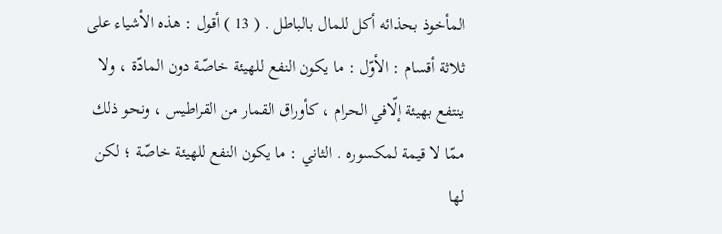المأخوذ بحذائه أكل للمال بالباطل . ( 13 ) أقول : هذه الأشياء على ثلاثة أقسام : الأوّل : ما يكون النفع للهيئة خاصّة دون المادّة ، ولا ينتفع بهيئة إلّافي الحرام ، كأوراق القمار من القراطيس ، ونحو ذلك ممّا لا قيمة لمكسوره . الثاني : ما يكون النفع للهيئة خاصّة ؛ لكن لها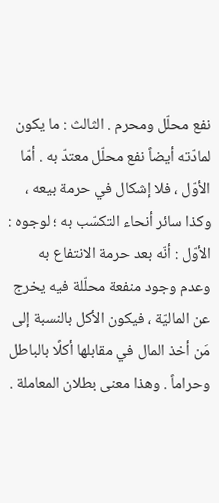نفع محلّل ومحرم . الثالث : ما يكون لمادّته أيضاً نفع محلّل معتدّ به . أمّا الأوّل ، فلا إشكال في حرمة بيعه ، وكذا سائر أنحاء التكسّب به ؛ لوجوه : الأوّل : أنّه بعد حرمة الانتفاع به وعدم وجود منفعة محلّلة فيه يخرج عن الماليّة ، فيكون الأكل بالنسبة إلى مَن أخذ المال في مقابلها أكلًا بالباطل وحراماً . وهذا معنى بطلان المعاملة .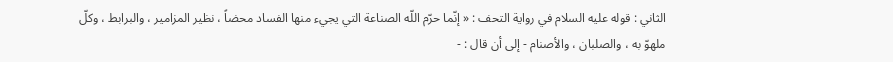الثاني : قوله عليه السلام في رواية التحف : « إنّما حرّم اللّه الصناعة التي يجيء منها الفساد محضاً ، نظير المزامير ، والبرابط ، وكلّ ملهوّ به ، والصلبان ، والأصنام - إلى أن قال : -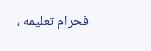فحرام تعليمه ،